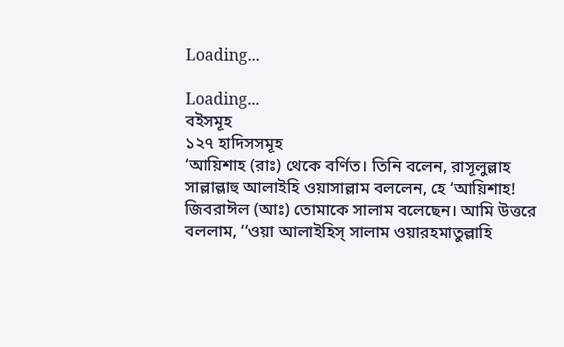Loading...

Loading...
বইসমূহ
১২৭ হাদিসসমূহ
‘আয়িশাহ (রাঃ) থেকে বর্ণিত। তিনি বলেন, রাসূলুল্লাহ সাল্লাল্লাহু আলাইহি ওয়াসাল্লাম বললেন, হে ‘আয়িশাহ! জিবরাঈল (আঃ) তোমাকে সালাম বলেছেন। আমি উত্তরে বললাম, ‘‘ওয়া আলাইহিস্ সালাম ওয়ারহমাতুল্লাহি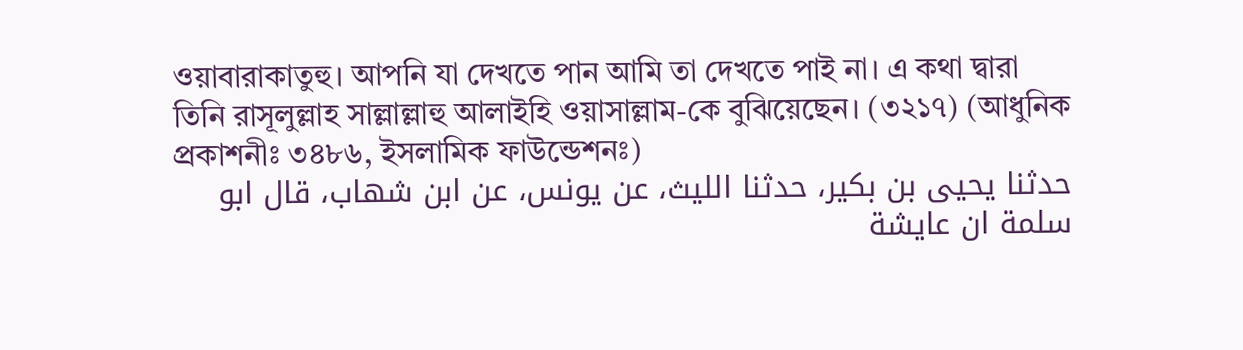ওয়াবারাকাতুহু। আপনি যা দেখতে পান আমি তা দেখতে পাই না। এ কথা দ্বারা তিনি রাসূলুল্লাহ সাল্লাল্লাহু আলাইহি ওয়াসাল্লাম-কে বুঝিয়েছেন। (৩২১৭) (আধুনিক প্রকাশনীঃ ৩৪৮৬, ইসলামিক ফাউন্ডেশনঃ)
حدثنا يحيى بن بكير، حدثنا الليث، عن يونس، عن ابن شهاب، قال ابو سلمة ان عايشة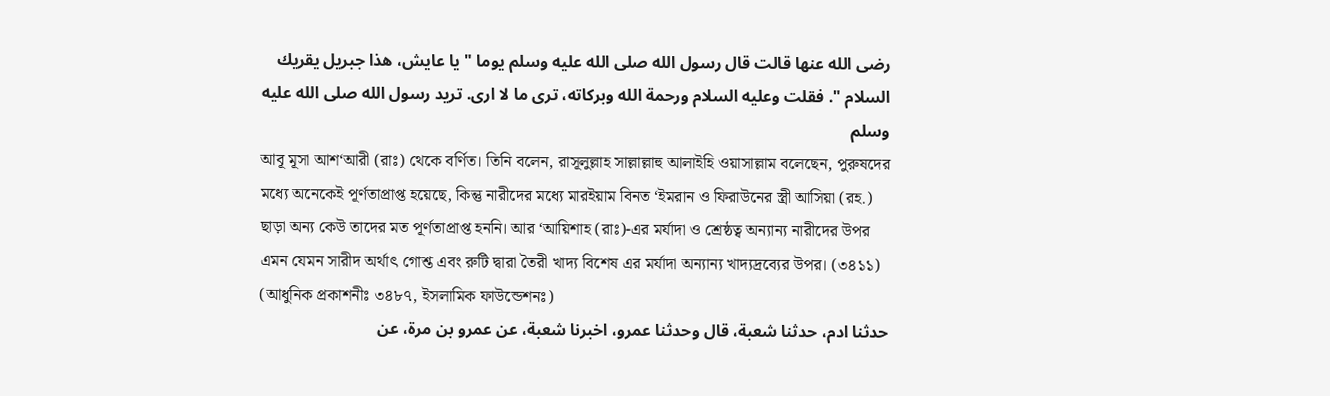رضى الله عنها قالت قال رسول الله صلى الله عليه وسلم يوما " يا عايش، هذا جبريل يقريك السلام ". فقلت وعليه السلام ورحمة الله وبركاته، ترى ما لا ارى. تريد رسول الله صلى الله عليه وسلم
আবূ মূসা আশ‘আরী (রাঃ) থেকে বর্ণিত। তিনি বলেন, রাসূলুল্লাহ সাল্লাল্লাহু আলাইহি ওয়াসাল্লাম বলেছেন, পুরুষদের মধ্যে অনেকেই পূর্ণতাপ্রাপ্ত হয়েছে, কিন্তু নারীদের মধ্যে মারইয়াম বিনত ‘ইমরান ও ফিরাউনের স্ত্রী আসিয়া (রহ.) ছাড়া অন্য কেউ তাদের মত পূর্ণতাপ্রাপ্ত হননি। আর ‘আয়িশাহ (রাঃ)-এর মর্যাদা ও শ্রেষ্ঠত্ব অন্যান্য নারীদের উপর এমন যেমন সারীদ অর্থাৎ গোশ্ত এবং রুটি দ্বারা তৈরী খাদ্য বিশেষ এর মর্যাদা অন্যান্য খাদ্যদ্রব্যের উপর। (৩৪১১) (আধুনিক প্রকাশনীঃ ৩৪৮৭, ইসলামিক ফাউন্ডেশনঃ)
حدثنا ادم، حدثنا شعبة، قال وحدثنا عمرو، اخبرنا شعبة، عن عمرو بن مرة، عن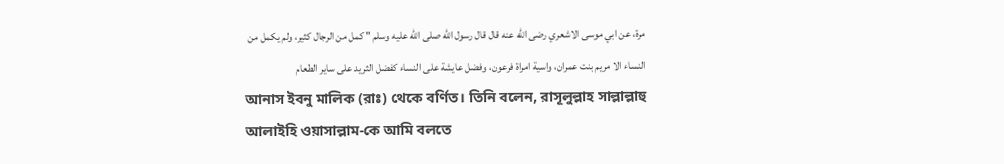مرة، عن ابي موسى الاشعري رضى الله عنه قال قال رسول الله صلى الله عليه وسلم " كمل من الرجال كثير، ولم يكمل من النساء الا مريم بنت عمران، واسية امراة فرعون، وفضل عايشة على النساء كفضل الثريد على ساير الطعام
আনাস ইবনু মালিক (রাঃ) থেকে বর্ণিত। তিনি বলেন, রাসূলুল্লাহ সাল্লাল্লাহু আলাইহি ওয়াসাল্লাম-কে আমি বলতে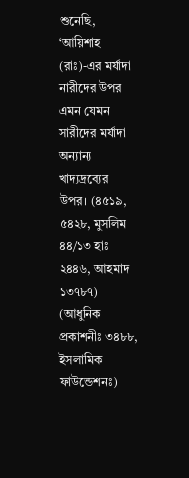শুনেছি, ‘আয়িশাহ (রাঃ)-এর মর্যাদা নারীদের উপর এমন যেমন সারীদের মর্যাদা অন্যান্য খাদ্যদ্রব্যের উপর। (৪৫১৯, ৫৪২৮, মুসলিম ৪৪/১৩ হাঃ ২৪৪৬, আহমাদ ১৩৭৮৭) (আধুনিক প্রকাশনীঃ ৩৪৮৮, ইসলামিক ফাউন্ডেশনঃ)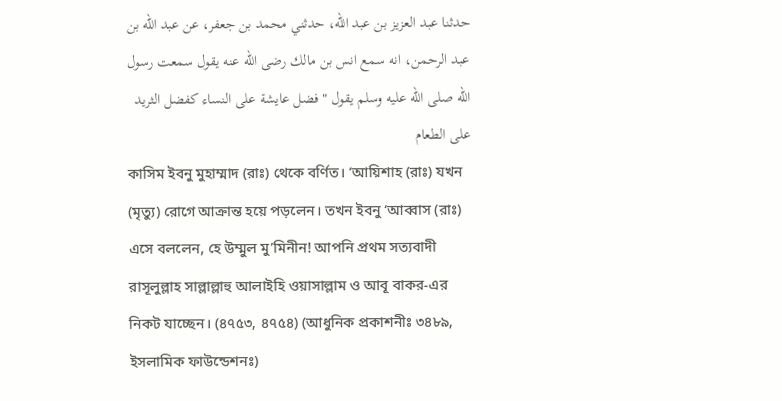حدثنا عبد العزيز بن عبد الله، حدثني محمد بن جعفر، عن عبد الله بن عبد الرحمن، انه سمع انس بن مالك رضى الله عنه يقول سمعت رسول الله صلى الله عليه وسلم يقول " فضل عايشة على النساء كفضل الثريد على الطعام
কাসিম ইবনু মুহাম্মাদ (রাঃ) থেকে বর্ণিত। ‘আয়িশাহ (রাঃ) যখন (মৃত্যু) রোগে আক্রান্ত হয়ে পড়লেন। তখন ইবনু ‘আব্বাস (রাঃ) এসে বললেন, হে উম্মুল মু’মিনীন! আপনি প্রথম সত্যবাদী রাসূলুল্লাহ সাল্লাল্লাহু আলাইহি ওয়াসাল্লাম ও আবূ বাকর-এর নিকট যাচ্ছেন। (৪৭৫৩, ৪৭৫৪) (আধুনিক প্রকাশনীঃ ৩৪৮৯, ইসলামিক ফাউন্ডেশনঃ)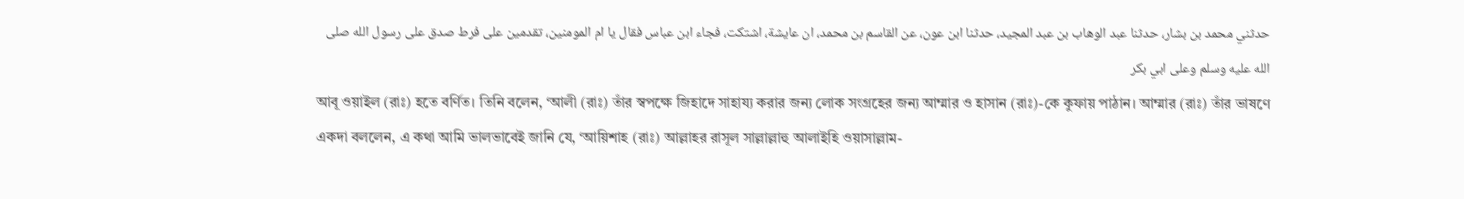حدثني محمد بن بشار، حدثنا عبد الوهاب بن عبد المجيد، حدثنا ابن عون، عن القاسم بن محمد، ان عايشة، اشتكت، فجاء ابن عباس فقال يا ام المومنين، تقدمين على فرط صدق على رسول الله صلى الله عليه وسلم وعلى ابي بكر
আবূ ওয়াইল (রাঃ) হতে বর্ণিত। তিনি বলেন, ‘আলী (রাঃ) তাঁর স্বপক্ষে জিহাদে সাহায্য করার জন্য লোক সংগ্রহের জন্য আম্মার ও হাসান (রাঃ)-কে কুফায় পাঠান। আম্মার (রাঃ) তাঁর ভাষণে একদা বললেন, এ কথা আমি ভালভাবেই জানি যে, ‘আয়িশাহ (রাঃ) আল্লাহর রাসূল সাল্লাল্লাহু আলাইহি ওয়াসাল্লাম-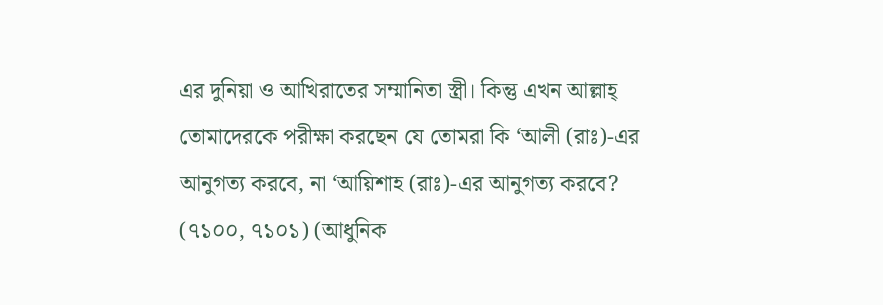এর দুনিয়া ও আখিরাতের সম্মানিতা স্ত্রী। কিন্তু এখন আল্লাহ্ তোমাদেরকে পরীক্ষা করছেন যে তোমরা কি ‘আলী (রাঃ)-এর আনুগত্য করবে, না ‘আয়িশাহ (রাঃ)-এর আনুগত্য করবে? (৭১০০, ৭১০১) (আধুনিক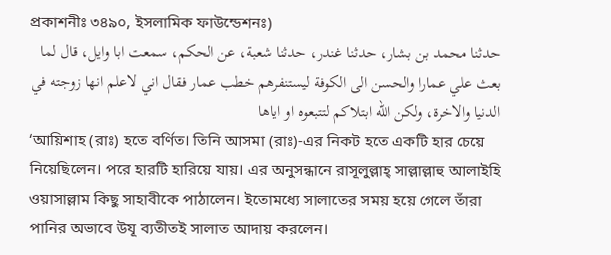প্রকাশনীঃ ৩৪৯০, ইসলামিক ফাউন্ডেশনঃ)
حدثنا محمد بن بشار، حدثنا غندر، حدثنا شعبة، عن الحكم، سمعت ابا وايل، قال لما بعث علي عمارا والحسن الى الكوفة ليستنفرهم خطب عمار فقال اني لاعلم انها زوجته في الدنيا والاخرة، ولكن الله ابتلاكم لتتبعوه او اياها
‘আয়িশাহ (রাঃ) হতে বর্ণিত। তিনি আসমা (রাঃ)-এর নিকট হতে একটি হার চেয়ে নিয়েছিলেন। পরে হারটি হারিয়ে যায়। এর অনুসন্ধানে রাসূলুল্লাহ্ সাল্লাল্লাহু আলাইহি ওয়াসাল্লাম কিছু সাহাবীকে পাঠালেন। ইতোমধ্যে সালাতের সময় হয়ে গেলে তাঁরা পানির অভাবে উযূ ব্যতীতই সালাত আদায় করলেন।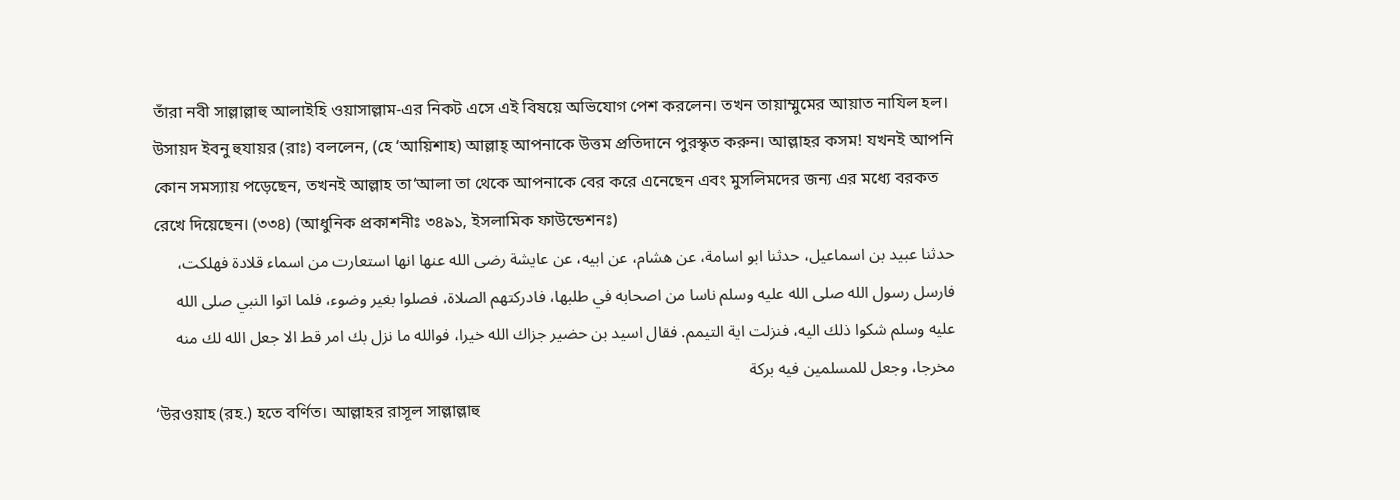তাঁরা নবী সাল্লাল্লাহু আলাইহি ওয়াসাল্লাম-এর নিকট এসে এই বিষয়ে অভিযোগ পেশ করলেন। তখন তায়াম্মুমের আয়াত নাযিল হল। উসায়দ ইবনু হুযায়র (রাঃ) বললেন, (হে ‘আয়িশাহ) আল্লাহ্ আপনাকে উত্তম প্রতিদানে পুরস্কৃত করুন। আল্লাহর কসম! যখনই আপনি কোন সমস্যায় পড়েছেন, তখনই আল্লাহ তা‘আলা তা থেকে আপনাকে বের করে এনেছেন এবং মুসলিমদের জন্য এর মধ্যে বরকত রেখে দিয়েছেন। (৩৩৪) (আধুনিক প্রকাশনীঃ ৩৪৯১, ইসলামিক ফাউন্ডেশনঃ)
حدثنا عبيد بن اسماعيل، حدثنا ابو اسامة، عن هشام، عن ابيه، عن عايشة رضى الله عنها انها استعارت من اسماء قلادة فهلكت، فارسل رسول الله صلى الله عليه وسلم ناسا من اصحابه في طلبها، فادركتهم الصلاة، فصلوا بغير وضوء، فلما اتوا النبي صلى الله عليه وسلم شكوا ذلك اليه، فنزلت اية التيمم. فقال اسيد بن حضير جزاك الله خيرا، فوالله ما نزل بك امر قط الا جعل الله لك منه مخرجا، وجعل للمسلمين فيه بركة
‘উরওয়াহ (রহ.) হতে বর্ণিত। আল্লাহর রাসূল সাল্লাল্লাহু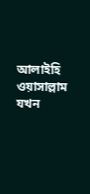আলাইহি ওয়াসাল্লাম যখন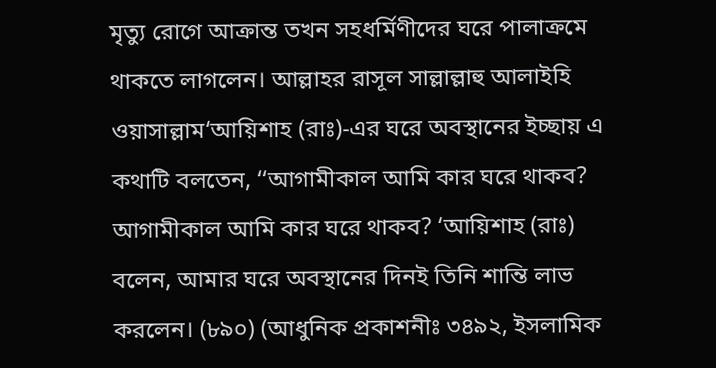মৃত্যু রোগে আক্রান্ত তখন সহধর্মিণীদের ঘরে পালাক্রমে থাকতে লাগলেন। আল্লাহর রাসূল সাল্লাল্লাহু আলাইহি ওয়াসাল্লাম‘আয়িশাহ (রাঃ)-এর ঘরে অবস্থানের ইচ্ছায় এ কথাটি বলতেন, ‘‘আগামীকাল আমি কার ঘরে থাকব? আগামীকাল আমি কার ঘরে থাকব? ‘আয়িশাহ (রাঃ) বলেন, আমার ঘরে অবস্থানের দিনই তিনি শান্তি লাভ করলেন। (৮৯০) (আধুনিক প্রকাশনীঃ ৩৪৯২, ইসলামিক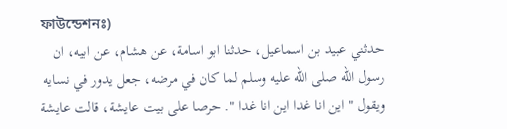ফাউন্ডেশনঃ)
حدثني عبيد بن اسماعيل، حدثنا ابو اسامة، عن هشام، عن ابيه، ان رسول الله صلى الله عليه وسلم لما كان في مرضه، جعل يدور في نسايه ويقول " اين انا غدا اين انا غدا ". حرصا على بيت عايشة، قالت عايشة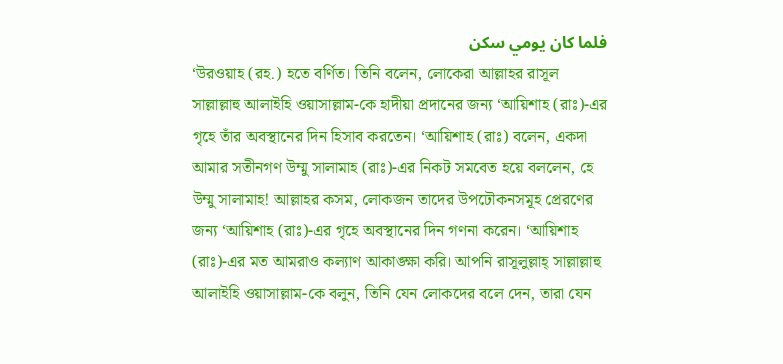فلما كان يومي سكن
‘উরওয়াহ (রহ.) হতে বর্ণিত। তিনি বলেন, লোকেরা আল্লাহর রাসূল সাল্লাল্লাহু আলাইহি ওয়াসাল্লাম-কে হাদীয়া প্রদানের জন্য ‘আয়িশাহ (রাঃ)-এর গৃহে তাঁর অবস্থানের দিন হিসাব করতেন। ‘আয়িশাহ (রাঃ) বলেন, একদা আমার সতীনগণ উম্মু সালামাহ (রাঃ)-এর নিকট সমবেত হয়ে বললেন, হে উম্মু সালামাহ! আল্লাহর কসম, লোকজন তাদের উপঢৌকনসমূহ প্রেরণের জন্য ‘আয়িশাহ (রাঃ)-এর গৃহে অবস্থানের দিন গণনা করেন। ‘আয়িশাহ (রাঃ)-এর মত আমরাও কল্যাণ আকাঙ্ক্ষা করি। আপনি রাসূলুল্লাহ্ সাল্লাল্লাহু আলাইহি ওয়াসাল্লাম-কে বলুন, তিনি যেন লোকদের বলে দেন, তারা যেন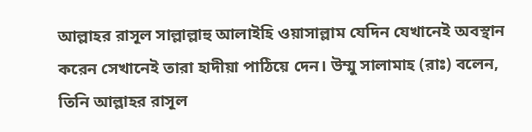আল্লাহর রাসূল সাল্লাল্লাহু আলাইহি ওয়াসাল্লাম যেদিন যেখানেই অবস্থান করেন সেখানেই তারা হাদীয়া পাঠিয়ে দেন। উম্মু সালামাহ (রাঃ) বলেন, তিনি আল্লাহর রাসূল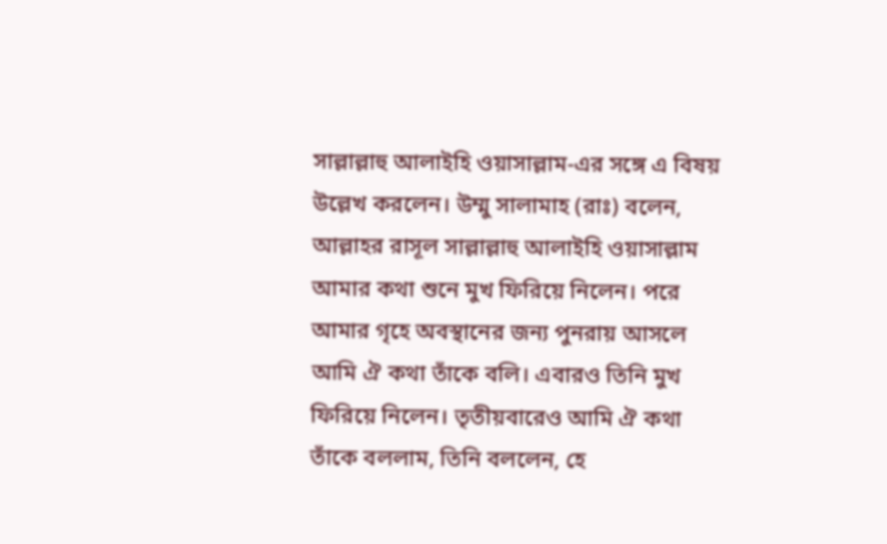সাল্লাল্লাহু আলাইহি ওয়াসাল্লাম-এর সঙ্গে এ বিষয় উল্লেখ করলেন। উম্মু সালামাহ (রাঃ) বলেন, আল্লাহর রাসূল সাল্লাল্লাহু আলাইহি ওয়াসাল্লাম আমার কথা শুনে মুখ ফিরিয়ে নিলেন। পরে আমার গৃহে অবস্থানের জন্য পুনরায় আসলে আমি ঐ কথা তাঁকে বলি। এবারও তিনি মুখ ফিরিয়ে নিলেন। তৃতীয়বারেও আমি ঐ কথা তাঁকে বললাম, তিনি বললেন, হে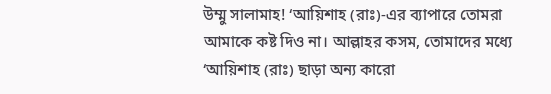উম্মু সালামাহ! ‘আয়িশাহ (রাঃ)-এর ব্যাপারে তোমরা আমাকে কষ্ট দিও না। আল্লাহর কসম, তোমাদের মধ্যে ‘আয়িশাহ (রাঃ) ছাড়া অন্য কারো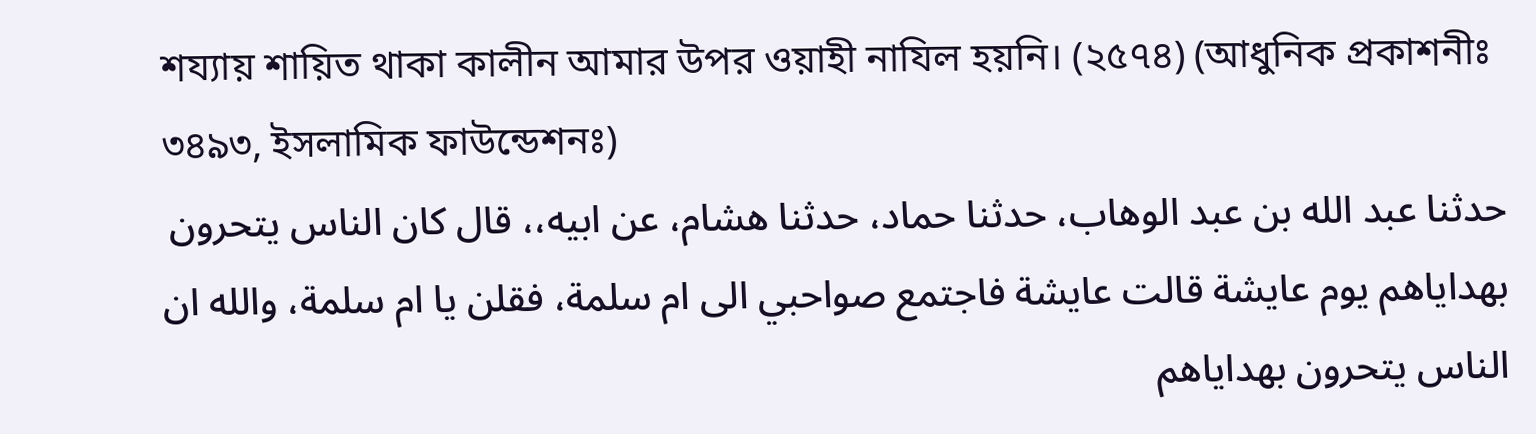শয্যায় শায়িত থাকা কালীন আমার উপর ওয়াহী নাযিল হয়নি। (২৫৭৪) (আধুনিক প্রকাশনীঃ ৩৪৯৩, ইসলামিক ফাউন্ডেশনঃ)
حدثنا عبد الله بن عبد الوهاب، حدثنا حماد، حدثنا هشام، عن ابيه،، قال كان الناس يتحرون بهداياهم يوم عايشة قالت عايشة فاجتمع صواحبي الى ام سلمة، فقلن يا ام سلمة، والله ان الناس يتحرون بهداياهم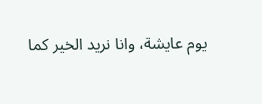يوم عايشة، وانا نريد الخير كما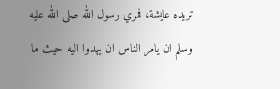تريده عايشة، فمري رسول الله صلى الله عليه وسلم ان يامر الناس ان يهدوا اليه حيث ما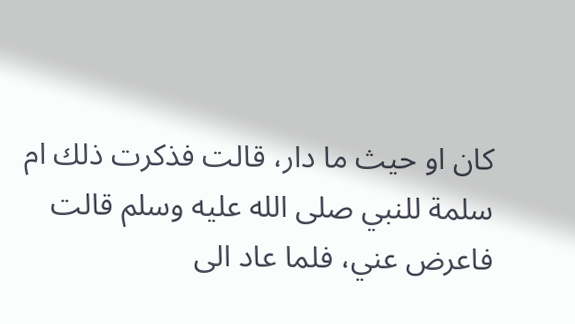كان او حيث ما دار، قالت فذكرت ذلك ام سلمة للنبي صلى الله عليه وسلم قالت فاعرض عني، فلما عاد الى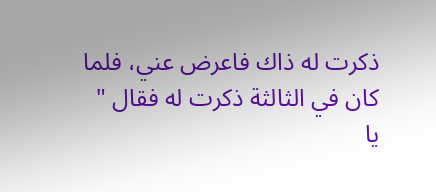ذكرت له ذاك فاعرض عني، فلما كان في الثالثة ذكرت له فقال " يا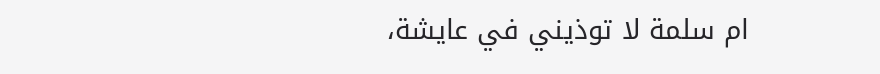ام سلمة لا توذيني في عايشة،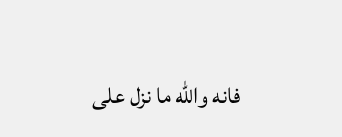فانه والله ما نزل على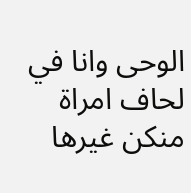الوحى وانا في لحاف امراة منكن غيرها